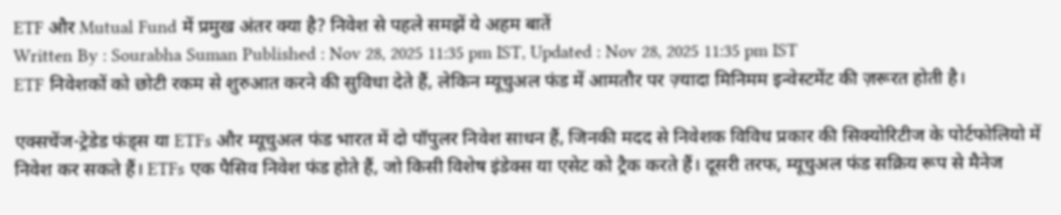ETF और Mutual Fund में प्रमुख अंतर क्या है? निवेश से पहले समझें ये अहम बातें
Written By : Sourabha Suman Published : Nov 28, 2025 11:35 pm IST, Updated : Nov 28, 2025 11:35 pm IST
ETF निवेशकों को छोटी रकम से शुरुआत करने की सुविधा देते हैं, लेकिन म्यूचुअल फंड में आमतौर पर ज़्यादा मिनिमम इन्वेस्टमेंट की ज़रूरत होती है।

एक्सचेंज-ट्रेडेड फंड्स या ETFs और म्यूचुअल फंड भारत में दो पॉपुलर निवेश साधन हैं, जिनकी मदद से निवेशक विविध प्रकार की सिक्योरिटीज के पोर्टफोलियो में निवेश कर सकते हैं। ETFs एक पैसिव निवेश फंड होते हैं, जो किसी विशेष इंडेक्स या एसेट को ट्रैक करते हैं। दूसरी तरफ, म्यूचुअल फंड सक्रिय रूप से मैनेज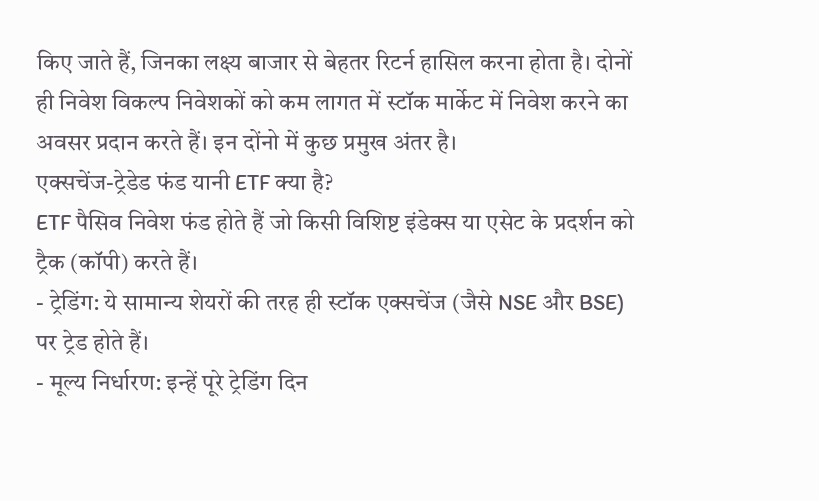किए जाते हैं, जिनका लक्ष्य बाजार से बेहतर रिटर्न हासिल करना होता है। दोनों ही निवेश विकल्प निवेशकों को कम लागत में स्टॉक मार्केट में निवेश करने का अवसर प्रदान करते हैं। इन दोंनो में कुछ प्रमुख अंतर है।
एक्सचेंज-ट्रेडेड फंड यानी ETF क्या है?
ETF पैसिव निवेश फंड होते हैं जो किसी विशिष्ट इंडेक्स या एसेट के प्रदर्शन को ट्रैक (कॉपी) करते हैं।
- ट्रेडिंग: ये सामान्य शेयरों की तरह ही स्टॉक एक्सचेंज (जैसे NSE और BSE) पर ट्रेड होते हैं।
- मूल्य निर्धारण: इन्हें पूरे ट्रेडिंग दिन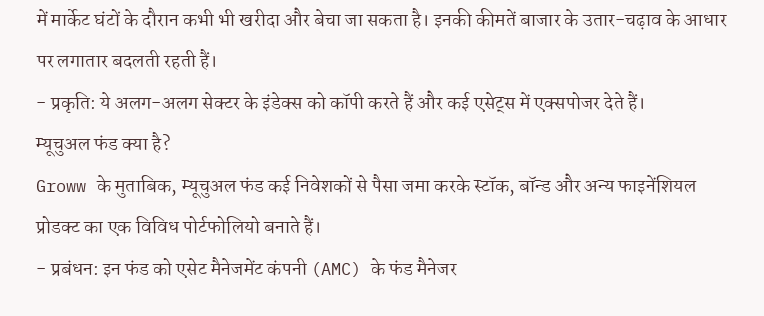में मार्केट घंटों के दौरान कभी भी खरीदा और बेचा जा सकता है। इनकी कीमतें बाजार के उतार-चढ़ाव के आधार पर लगातार बदलती रहती हैं।
- प्रकृति: ये अलग-अलग सेक्टर के इंडेक्स को कॉपी करते हैं और कई एसेट्स में एक्सपोजर देते हैं।
म्यूचुअल फंड क्या है?
Groww के मुताबिक, म्यूचुअल फंड कई निवेशकों से पैसा जमा करके स्टॉक, बॉन्ड और अन्य फाइनेंशियल प्रोडक्ट का एक विविध पोर्टफोलियो बनाते हैं।
- प्रबंधन: इन फंड को एसेट मैनेजमेंट कंपनी (AMC) के फंड मैनेजर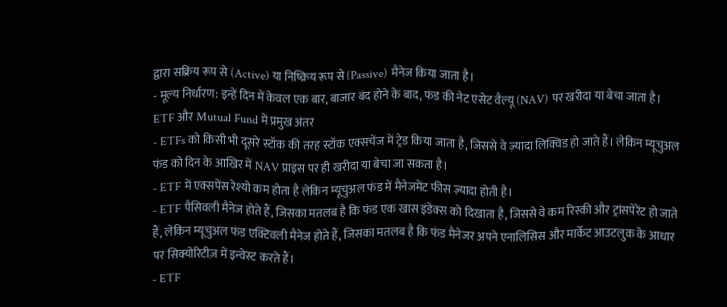द्वारा सक्रिय रूप से (Active) या निष्क्रिय रूप से (Passive) मैनेज किया जाता है।
- मूल्य निर्धारण: इन्हें दिन में केवल एक बार, बाजार बंद होने के बाद, फंड की नेट एसेट वैल्यू (NAV) पर खरीदा या बेचा जाता है।
ETF और Mutual Fund में प्रमुख अंतर
- ETFs को किसी भी दूसरे स्टॉक की तरह स्टॉक एक्सचेंज में ट्रेड किया जाता है, जिससे वे ज़्यादा लिक्विड हो जाते हैं। लेकिन म्यूचुअल फंड को दिन के आखिर में NAV प्राइस पर ही खरीदा या बेचा जा सकता है।
- ETF में एक्सपेंस रेश्यो कम होता है लेकिन म्यूचुअल फंड में मैनेजमेंट फीस ज़्यादा होती है।
- ETF पैसिवली मैनेज होते हैं, जिसका मतलब है कि फंड एक खास इंडेक्स को दिखाता है, जिससे वे कम रिस्की और ट्रांसपेरेंट हो जाते हैं, लेकिन म्यूचुअल फंड एक्टिवली मैनेज होते हैं, जिसका मतलब है कि फंड मैनेजर अपने एनालिसिस और मार्केट आउटलुक के आधार पर सिक्योरिटीज़ में इन्वेस्ट करते हैं।
- ETF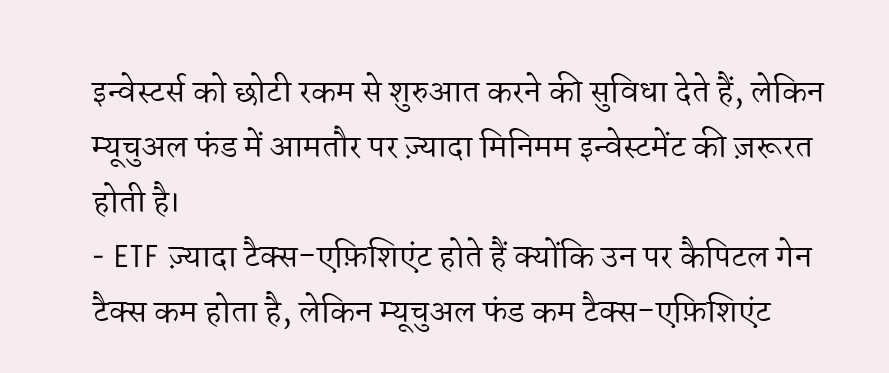इन्वेस्टर्स को छोटी रकम से शुरुआत करने की सुविधा देते हैं, लेकिन म्यूचुअल फंड में आमतौर पर ज़्यादा मिनिमम इन्वेस्टमेंट की ज़रूरत होती है।
- ETF ज़्यादा टैक्स-एफ़िशिएंट होते हैं क्योंकि उन पर कैपिटल गेन टैक्स कम होता है, लेकिन म्यूचुअल फंड कम टैक्स-एफ़िशिएंट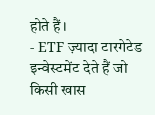होते हैं।
- ETF ज़्यादा टारगेटेड इन्वेस्टमेंट देते हैं जो किसी खास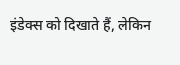इंडेक्स को दिखाते हैं, लेकिन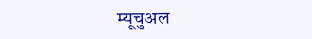म्यूचुअल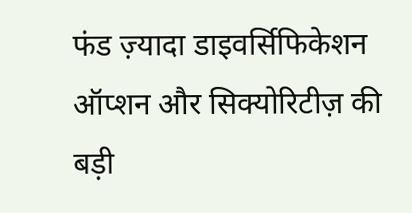फंड ज़्यादा डाइवर्सिफिकेशन ऑप्शन और सिक्योरिटीज़ की बड़ी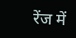रेंज में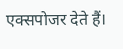एक्सपोजर देते हैं।